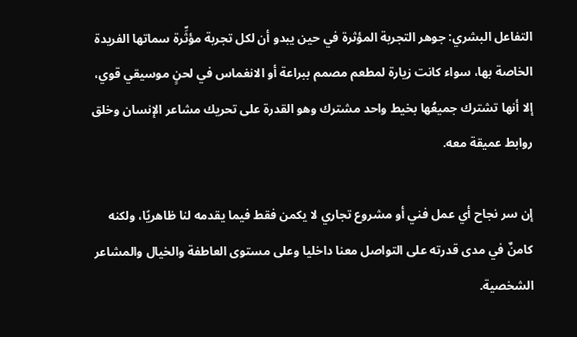التفاعل البشري: جوهر التجربة المؤثرة في حين يبدو أن لكل تجربة مؤثِّرة سماتها الفريدة الخاصة بها، سواء كانت زيارة لمطعم مصمم ببراعة أو الانغماس في لحنٍ موسيقي قوي، إلا أنها تشترك جميعُها بخيط واحد مشترك وهو القدرة على تحريك مشاعر الإنسان وخلق روابط عميقة معه.

إن سر نجاح أي عمل فني أو مشروع تجاري لا يكمن فقط فيما يقدمه لنا ظاهريًا، ولكنه كامنٌ في مدى قدرته على التواصل معنا داخليا وعلى مستوى العاطفة والخيال والمشاعر الشخصية.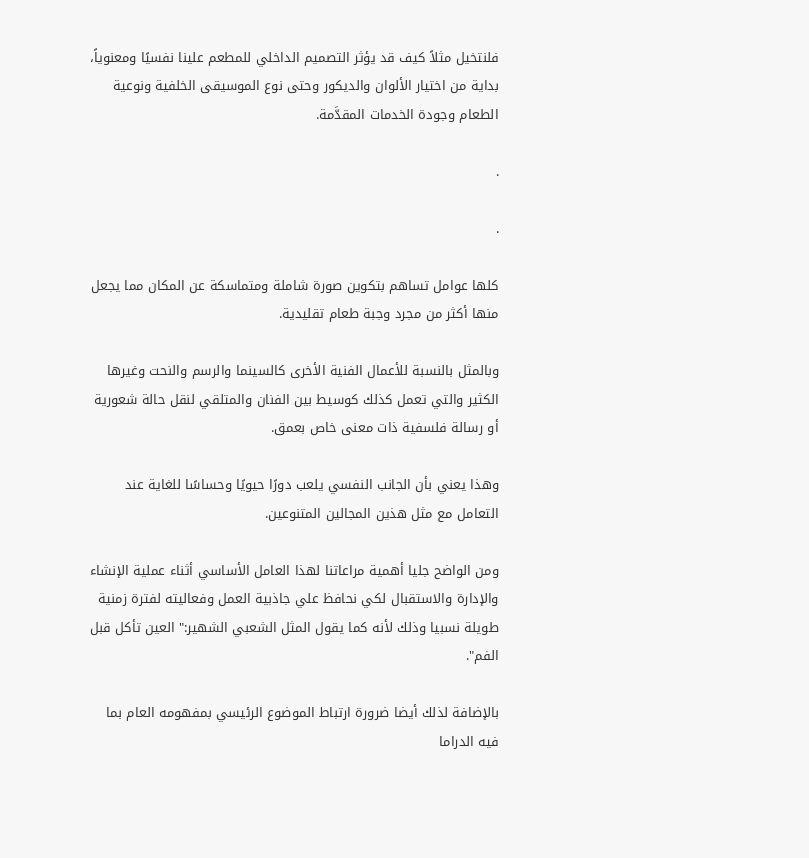فلنتخيل مثلاً كيف قد يؤثر التصميم الداخلي للمطعم علينا نفسيًا ومعنوياً، بداية من اختيار الألوان والديكور وحتى نوع الموسيقى الخلفية ونوعية الطعام وجودة الخدمات المقدَّمة.

.

.

كلها عوامل تساهم بتكوين صورة شاملة ومتماسكة عن المكان مما يجعل منها أكثر من مجرد وجبة طعام تقليدية.

وبالمثل بالنسبة للأعمال الفنية الأخرى كالسينما والرسم والنحت وغيرها الكثير والتي تعمل كذلك كوسيط بين الفنان والمتلقي لنقل حالة شعورية أو رسالة فلسفية ذات معنى خاص بعمق.

وهذا يعني بأن الجانب النفسي يلعب دورًا حيويًا وحساسًا للغاية عند التعامل مع مثل هذين المجالين المتنوعين.

ومن الواضح جليا أهمية مراعاتنا لهذا العامل الأساسي أثناء عملية الإنشاء والإدارة والاستقبال لكي نحافظ علي جاذبية العمل وفعاليته لفترة زمنية طويلة نسبيا وذلك لأنه كما يقول المثل الشعبي الشهير:" العين تأكل قبل الفم".

بالإضافة لذلك أيضا ضرورة ارتباط الموضوع الرئيسي بمفهومه العام بما فيه الدراما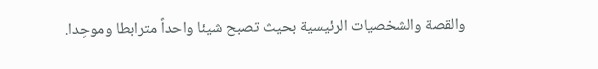والقصة والشخصيات الرئيسية بحيث تصبح شيئا واحداً مترابطا وموحِدا.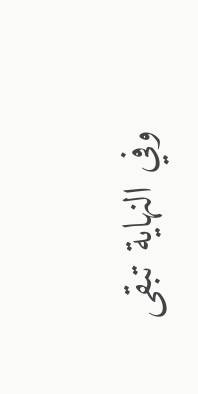وفي النهاية تبقى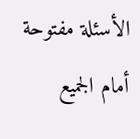الأسئلة مفتوحة أمام الجميع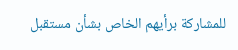للمشاركة برأيهم الخاص بشأن مستقبل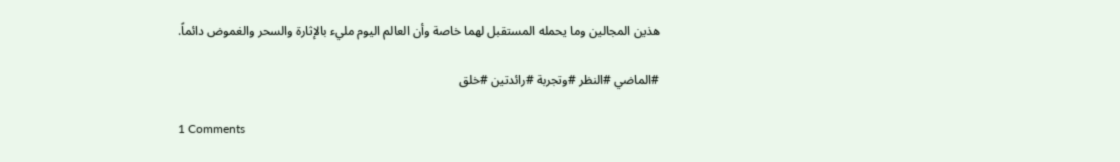هذين المجالين وما يحمله المستقبل لهما خاصة وأن العالم اليوم مليء بالإثارة والسحر والغموض دائماً.

#الماضي #النظر #وتجربة #رائدتين #خلق

1 Comments